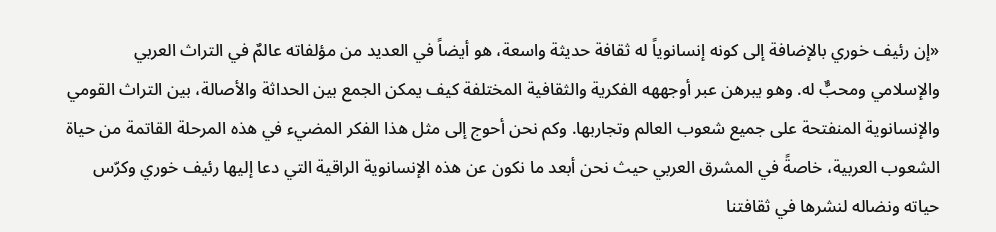«إن رئيف خوري بالإضافة إلى كونه إنسانوياً له ثقافة حديثة واسعة، هو أيضاً في العديد من مؤلفاته عالمٌ في التراث العربي والإسلامي ومحبٌّ له. وهو يبرهن عبر أوجههه الفكرية والثقافية المختلفة كيف يمكن الجمع بين الحداثة والأصالة، بين التراث القومي والإنسانوية المنفتحة على جميع شعوب العالم وتجاربها. وكم نحن أحوج إلى مثل هذا الفكر المضيء في هذه المرحلة القاتمة من حياة الشعوب العربية، خاصةً في المشرق العربي حيث نحن أبعد ما نكون عن هذه الإنسانوية الراقية التي دعا إليها رئيف خوري وكرّس حياته ونضاله لنشرها في ثقافتنا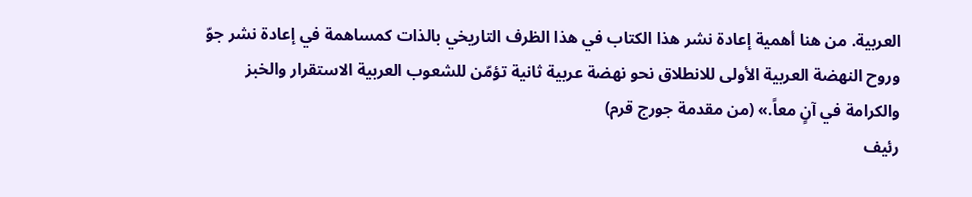العربية. من هنا أهمية إعادة نشر هذا الكتاب في هذا الظرف التاريخي بالذات كمساهمة في إعادة نشر جوّ وروح النهضة العربية الأولى للانطلاق نحو نهضة عربية ثانية تؤمّن للشعوب العربية الاستقرار والخبز والكرامة في آنٍ معاً.» (من مقدمة جورج قرم)
رئيف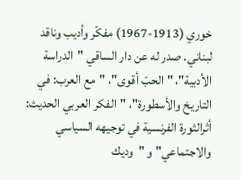خوري (1913-1967) مفكّر وأديب وناقد لبناني. صدر له عن دار الساقي "الدراسة الأدبية"، "الحبّ أقوى"، "مع العرب: في التاريخ والأسطورة"، "الفكر العربي الحديث: أثرالثورة الفرنسية في توجيهه السياسي والاجتماعي" و "وديك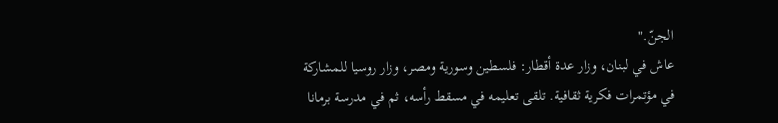الجنّ."
عاش في لبنان، وزار عدة أقطار: فلسطين وسورية ومصر، وزار روسيا للمشاركة في مؤتمرات فكرية ثقافية. تلقى تعليمه في مسقط رأسه، ثم في مدرسة برمانا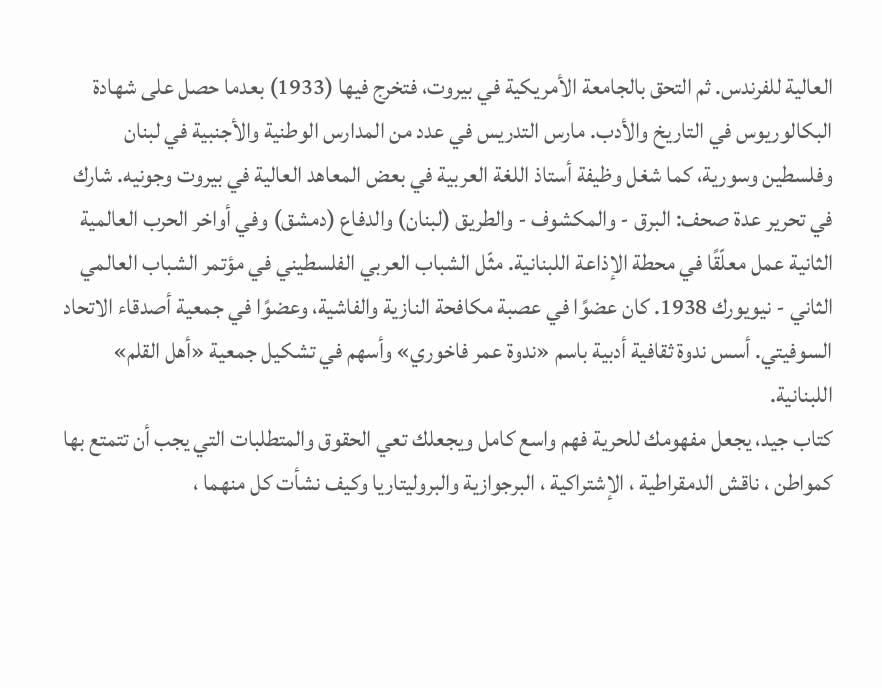العالية للفرندس. ثم التحق بالجامعة الأمريكية في بيروت، فتخرج فيها (1933) بعدما حصل على شهادة البكالوريوس في التاريخ والأدب. مارس التدريس في عدد من المدارس الوطنية والأجنبية في لبنان وفلسطين وسورية، كما شغل وظيفة أستاذ اللغة العربية في بعض المعاهد العالية في بيروت وجونيه. شارك في تحرير عدة صحف: البرق - والمكشوف - والطريق (لبنان) والدفاع (دمشق) وفي أواخر الحرب العالمية الثانية عمل معلّقًا في محطة الإذاعة اللبنانية. مثّل الشباب العربي الفلسطيني في مؤتمر الشباب العالمي الثاني - نيويورك 1938. كان عضوًا في عصبة مكافحة النازية والفاشية، وعضوًا في جمعية أصدقاء الاتحاد السوفيتي. أسس ندوة ثقافية أدبية باسم «ندوة عمر فاخوري» وأسهم في تشكيل جمعية «أهل القلم» اللبنانية.
كتاب جيد، يجعل مفهومك للحرية فهم واسع كامل ويجعلك تعي الحقوق والمتطلبات التي يجب أن تتمتع بها كمواطن ، ناقش الدمقراطية ، الإشتراكية ، البرجوازية والبروليتاريا وكيف نشأت كل منهما ،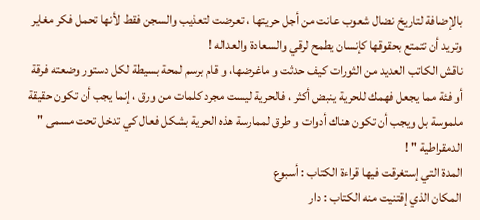بالإضافة لتاريخ نضال شعوب عانت من أجل حريتها ، تعرضت لتعذيب والسجن فقط لأنها تحمل فكر مغاير وتريد أن تتمتع بحقوقها كإنسان يطمح لرقي والسعادة والعداله !
ناقش الكاتب العديد من الثورات كيف حدثت و ماغرضها، و قام برسم لمحة بسيطة لكل دستور وضعته فرقة أو فئة مما يجعل فهمك للحرية ينبض أكثر ، فالحرية ليست مجرد كلمات من ورق ، إنما يجب أن تكون حقيقة ملموسة بل ويجب أن تكون هناك أدوات و طرق لممارسة هذه الحرية بشكل فعال كي تدخل تحت مسمى " الدمقراطية " !
المدة التي إستغرقت فيها قراءة الكتاب : أسبوع
المكان الذي إقتنيت منه الكتاب : دار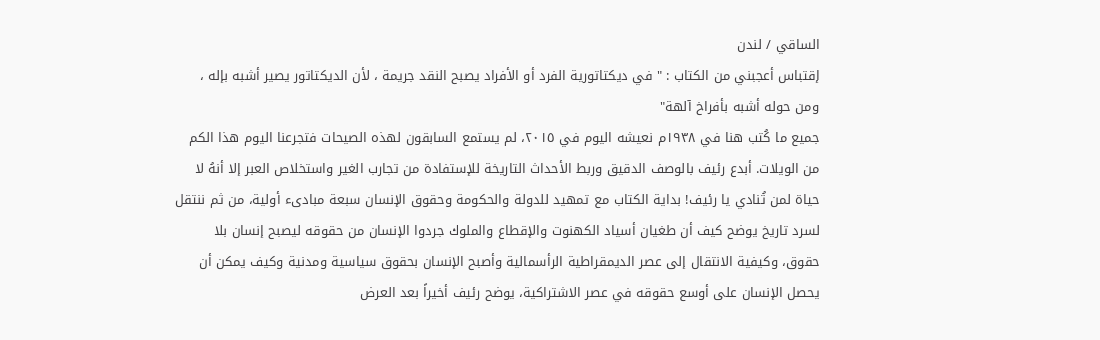الساقي / لندن
إقتباس أعجبني من الكتاب : " في ديكتاتورية الفرد أو الأفراد يصبح النقد جريمة ، لأن الديكتاتور يصير أشبه بإله ، ومن حوله أشبه بأفراخ آلهة"
جميع ما كُتب هنا في ١٩٣٨م نعيشه اليوم في ٢٠١٥، لم يستمع السابقون لهذه الصيحات فتجرعنا اليوم هذا الكم من الويلات. أبدع رئيف بالوصف الدقيق وربط الأحداث التاريخة للإستفادة من تجارب الغير واستخلاص العبر إلا أنهُ لا حياة لمن تُنادي يا رئيف! بداية الكتاب مع تمهيد للدولة والحكومة وحقوق الإنسان سبعة مبادىء أولية، من ثم ننتقل لسرد تاريخ يوضح كيف أن طغيان أسياد الكهنوت والإقطاع والملوك جردوا الإنسان من حقوقه ليصبح إنسان بلا حقوق، وكيفية الانتقال إلى عصر الديمقراطية الرأسمالية وأصبح الإنسان بحقوق سياسية ومدنية وكيف يمكن أن يحصل الإنسان على أوسع حقوقه في عصر الاشتراكية، يوضح رئيف أخيراً بعد العرض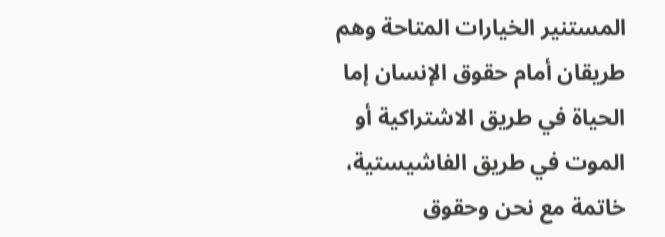المستنير الخيارات المتاحة وهم طريقان أمام حقوق الإنسان إما الحياة في طريق الاشتراكية أو الموت في طريق الفاشيستية، خاتمة مع نحن وحقوق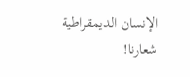الإنسان الديمقراطية شعارنا!